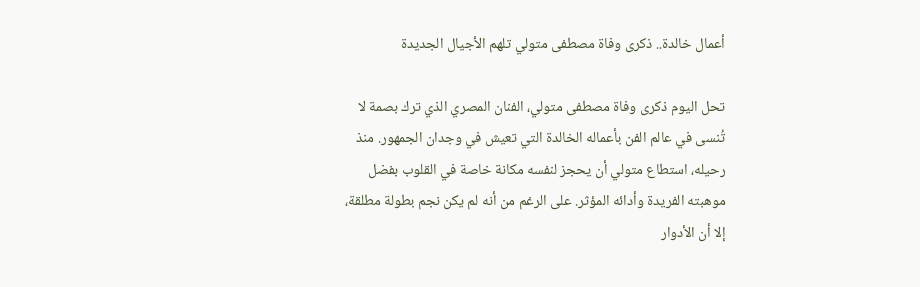أعمال خالدة.. ذكرى وفاة مصطفى متولي تلهم الأجيال الجديدة

تحل اليوم ذكرى وفاة مصطفى متولي، الفنان المصري الذي ترك بصمة لا تُنسى في عالم الفن بأعماله الخالدة التي تعيش في وجدان الجمهور. منذ رحيله، استطاع متولي أن يحجز لنفسه مكانة خاصة في القلوب بفضل موهبته الفريدة وأدائه المؤثر. على الرغم من أنه لم يكن نجم بطولة مطلقة، إلا أن الأدوار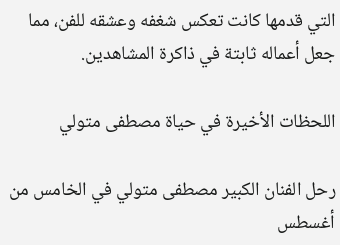التي قدمها كانت تعكس شغفه وعشقه للفن، مما جعل أعماله ثابتة في ذاكرة المشاهدين.

اللحظات الأخيرة في حياة مصطفى متولي

رحل الفنان الكبير مصطفى متولي في الخامس من أغسطس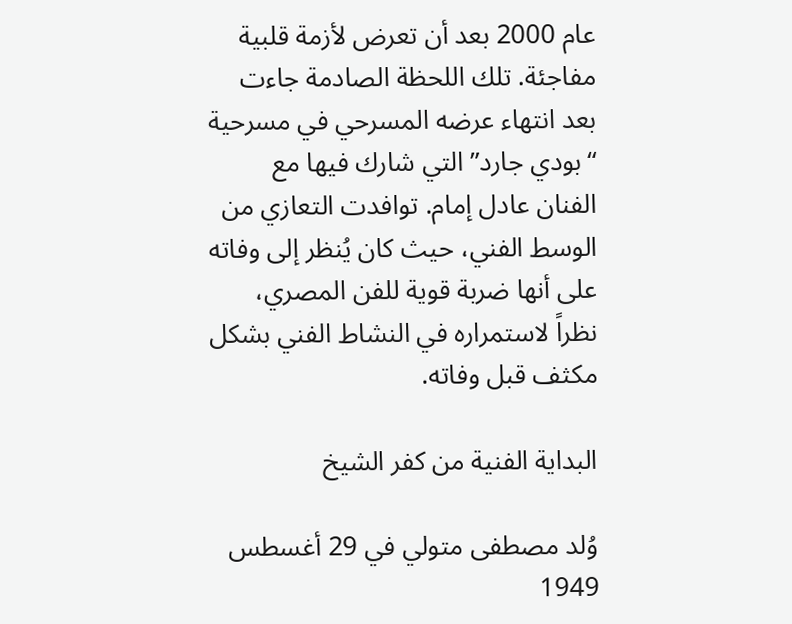عام 2000 بعد أن تعرض لأزمة قلبية مفاجئة. تلك اللحظة الصادمة جاءت بعد انتهاء عرضه المسرحي في مسرحية “بودي جارد” التي شارك فيها مع الفنان عادل إمام. توافدت التعازي من الوسط الفني، حيث كان يُنظر إلى وفاته على أنها ضربة قوية للفن المصري، نظراً لاستمراره في النشاط الفني بشكل مكثف قبل وفاته.

البداية الفنية من كفر الشيخ

وُلد مصطفى متولي في 29 أغسطس 1949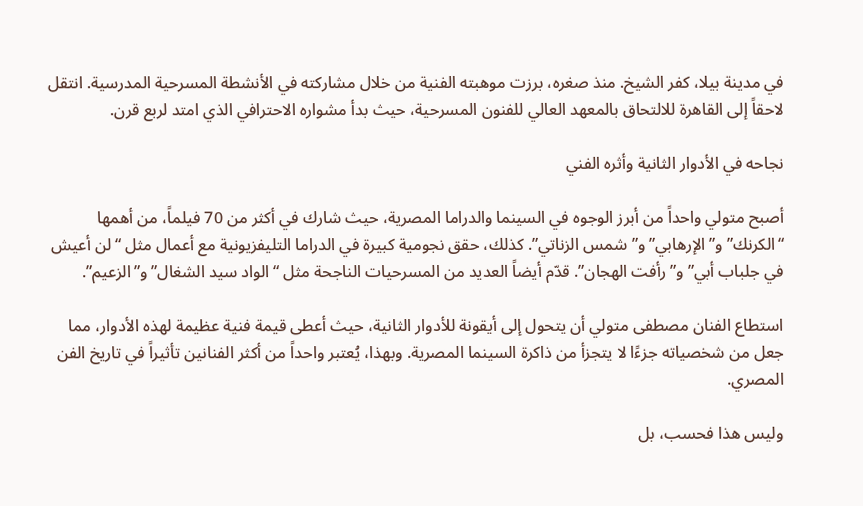في مدينة بيلا، كفر الشيخ. منذ صغره، برزت موهبته الفنية من خلال مشاركته في الأنشطة المسرحية المدرسية. انتقل لاحقاً إلى القاهرة للالتحاق بالمعهد العالي للفنون المسرحية، حيث بدأ مشواره الاحترافي الذي امتد لربع قرن.

نجاحه في الأدوار الثانية وأثره الفني

أصبح متولي واحداً من أبرز الوجوه في السينما والدراما المصرية، حيث شارك في أكثر من 70 فيلماً، من أهمها “الكرنك” و”الإرهابي” و”شمس الزناتي”. كذلك، حقق نجومية كبيرة في الدراما التليفزيونية مع أعمال مثل “لن أعيش في جلباب أبي” و”رأفت الهجان”. قدّم أيضاً العديد من المسرحيات الناجحة مثل “الواد سيد الشغال” و”الزعيم”.

استطاع الفنان مصطفى متولي أن يتحول إلى أيقونة للأدوار الثانية، حيث أعطى قيمة فنية عظيمة لهذه الأدوار، مما جعل من شخصياته جزءًا لا يتجزأ من ذاكرة السينما المصرية. وبهذا، يُعتبر واحداً من أكثر الفنانين تأثيراً في تاريخ الفن المصري.

وليس هذا فحسب، بل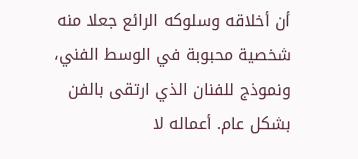أن أخلاقه وسلوكه الرائع جعلا منه شخصية محبوبة في الوسط الفني، ونموذج للفنان الذي ارتقى بالفن بشكل عام. أعماله لا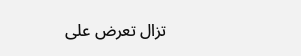تزال تعرض على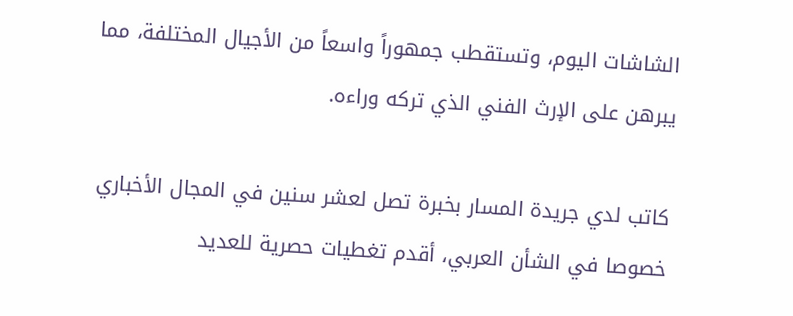الشاشات اليوم، وتستقطب جمهوراً واسعاً من الأجيال المختلفة، مما يبرهن على الإرث الفني الذي تركه وراءه.

كاتب لدي جريدة المسار بخبرة تصل لعشر سنين في المجال الأخباري خصوصا في الشأن العربي، أقدم تغطيات حصرية للعديد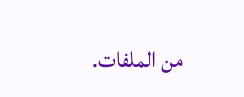من الملفات.